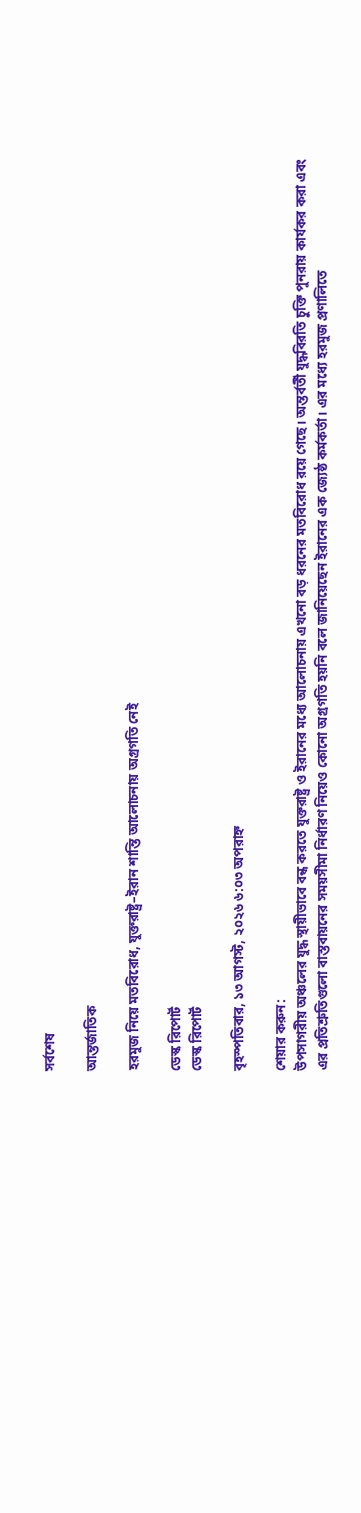সর্বশেষ

আন্তর্জাতিক

হরমুজ নিয়ে মতবিরোধ, যুক্তরাষ্ট্র–ইরান শান্তি আলোচনায় অগ্রগতি নেই

ডেস্ক রিপোর্ট
ডেস্ক রিপোর্ট

বৃহস্পতিবার, ১৩ আগস্ট, ২০২৬ ৬:০৩ অপরাহ্ন

শেয়ার করুন:
উপসাগরীয় অঞ্চলের যুদ্ধ স্থায়ীভাবে বন্ধ করতে যুক্তরাষ্ট্র ও ইরানের মধ্যে আলোচনায় এখনো বড় ধরনের মতবিরোধ রয়ে গেছে। অন্তর্বর্তী যুদ্ধবিরতি চুক্তি পুনরায় কার্যকর করা এবং এর প্রতিশ্রুতিগুলো বাস্তবায়নের সময়সীমা নির্ধারণ নিয়েও কোনো অগ্রগতি হয়নি বলে জানিয়েছেন ইরানের এক জ্যেষ্ঠ কর্মকর্তা। এর মধ্যে হরমুজ প্রণালিতে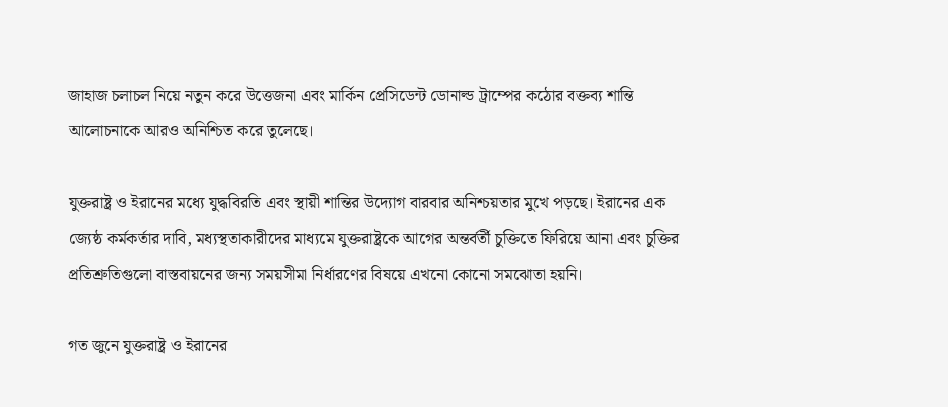জাহাজ চলাচল নিয়ে নতুন করে উত্তেজনা এবং মার্কিন প্রেসিডেন্ট ডোনাল্ড ট্রাম্পের কঠোর বক্তব্য শান্তি আলোচনাকে আরও অনিশ্চিত করে তুলেছে।

যুক্তরাষ্ট্র ও ইরানের মধ্যে যুদ্ধবিরতি এবং স্থায়ী শান্তির উদ্যোগ বারবার অনিশ্চয়তার মুখে পড়ছে। ইরানের এক জ্যেষ্ঠ কর্মকর্তার দাবি, মধ্যস্থতাকারীদের মাধ্যমে যুক্তরাষ্ট্রকে আগের অন্তর্বর্তী চুক্তিতে ফিরিয়ে আনা এবং চুক্তির প্রতিশ্রুতিগুলো বাস্তবায়নের জন্য সময়সীমা নির্ধারণের বিষয়ে এখনো কোনো সমঝোতা হয়নি।

গত জুনে যুক্তরাষ্ট্র ও ইরানের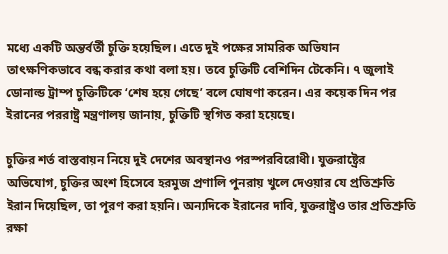মধ্যে একটি অন্তর্বর্তী চুক্তি হয়েছিল। এতে দুই পক্ষের সামরিক অভিযান তাৎক্ষণিকভাবে বন্ধ করার কথা বলা হয়। তবে চুক্তিটি বেশিদিন টেকেনি। ৭ জুলাই ডোনাল্ড ট্রাম্প চুক্তিটিকে ‘শেষ হয়ে গেছে’ বলে ঘোষণা করেন। এর কয়েক দিন পর ইরানের পররাষ্ট্র মন্ত্রণালয় জানায়, চুক্তিটি স্থগিত করা হয়েছে।

চুক্তির শর্ত বাস্তবায়ন নিয়ে দুই দেশের অবস্থানও পরস্পরবিরোধী। যুক্তরাষ্ট্রের অভিযোগ, চুক্তির অংশ হিসেবে হরমুজ প্রণালি পুনরায় খুলে দেওয়ার যে প্রতিশ্রুতি ইরান দিয়েছিল, তা পূরণ করা হয়নি। অন্যদিকে ইরানের দাবি, যুক্তরাষ্ট্রও তার প্রতিশ্রুতি রক্ষা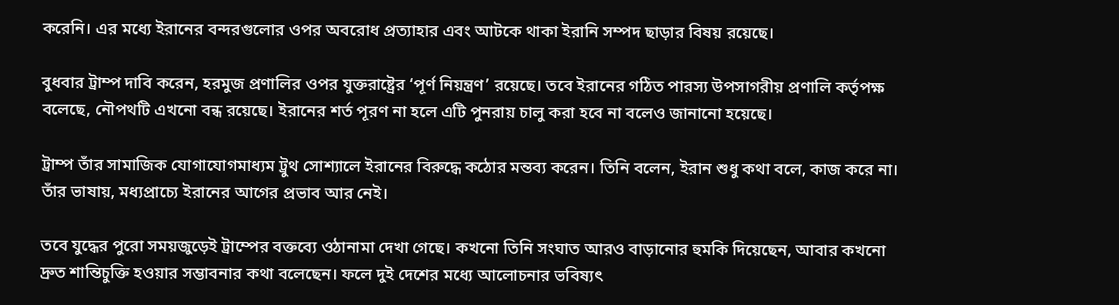করেনি। এর মধ্যে ইরানের বন্দরগুলোর ওপর অবরোধ প্রত্যাহার এবং আটকে থাকা ইরানি সম্পদ ছাড়ার বিষয় রয়েছে।

বুধবার ট্রাম্প দাবি করেন, হরমুজ প্রণালির ওপর যুক্তরাষ্ট্রের ‘পূর্ণ নিয়ন্ত্রণ’ রয়েছে। তবে ইরানের গঠিত পারস্য উপসাগরীয় প্রণালি কর্তৃপক্ষ বলেছে, নৌপথটি এখনো বন্ধ রয়েছে। ইরানের শর্ত পূরণ না হলে এটি পুনরায় চালু করা হবে না বলেও জানানো হয়েছে।

ট্রাম্প তাঁর সামাজিক যোগাযোগমাধ্যম ট্রুথ সোশ্যালে ইরানের বিরুদ্ধে কঠোর মন্তব্য করেন। তিনি বলেন, ইরান শুধু কথা বলে, কাজ করে না। তাঁর ভাষায়, মধ্যপ্রাচ্যে ইরানের আগের প্রভাব আর নেই।

তবে যুদ্ধের পুরো সময়জুড়েই ট্রাম্পের বক্তব্যে ওঠানামা দেখা গেছে। কখনো তিনি সংঘাত আরও বাড়ানোর হুমকি দিয়েছেন, আবার কখনো দ্রুত শান্তিচুক্তি হওয়ার সম্ভাবনার কথা বলেছেন। ফলে দুই দেশের মধ্যে আলোচনার ভবিষ্যৎ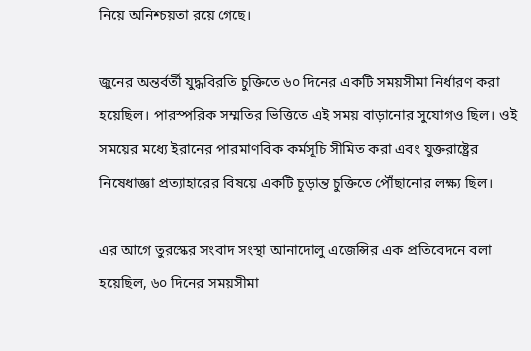নিয়ে অনিশ্চয়তা রয়ে গেছে।

জুনের অন্তর্বর্তী যুদ্ধবিরতি চুক্তিতে ৬০ দিনের একটি সময়সীমা নির্ধারণ করা হয়েছিল। পারস্পরিক সম্মতির ভিত্তিতে এই সময় বাড়ানোর সুযোগও ছিল। ওই সময়ের মধ্যে ইরানের পারমাণবিক কর্মসূচি সীমিত করা এবং যুক্তরাষ্ট্রের নিষেধাজ্ঞা প্রত্যাহারের বিষয়ে একটি চূড়ান্ত চুক্তিতে পৌঁছানোর লক্ষ্য ছিল।

এর আগে তুরস্কের সংবাদ সংস্থা আনাদোলু এজেন্সির এক প্রতিবেদনে বলা হয়েছিল, ৬০ দিনের সময়সীমা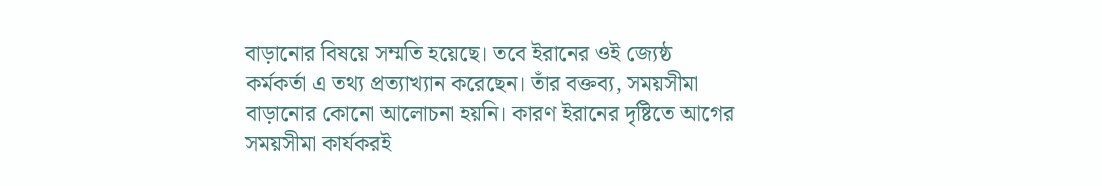বাড়ানোর বিষয়ে সম্মতি হয়েছে। তবে ইরানের ওই জ্যেষ্ঠ কর্মকর্তা এ তথ্য প্রত্যাখ্যান করেছেন। তাঁর বক্তব্য, সময়সীমা বাড়ানোর কোনো আলোচনা হয়নি। কারণ ইরানের দৃষ্টিতে আগের সময়সীমা কার্যকরই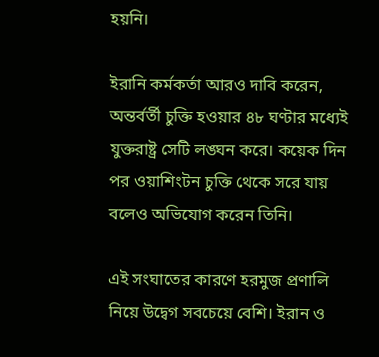হয়নি।

ইরানি কর্মকর্তা আরও দাবি করেন, অন্তর্বর্তী চুক্তি হওয়ার ৪৮ ঘণ্টার মধ্যেই যুক্তরাষ্ট্র সেটি লঙ্ঘন করে। কয়েক দিন পর ওয়াশিংটন চুক্তি থেকে সরে যায় বলেও অভিযোগ করেন তিনি।

এই সংঘাতের কারণে হরমুজ প্রণালি নিয়ে উদ্বেগ সবচেয়ে বেশি। ইরান ও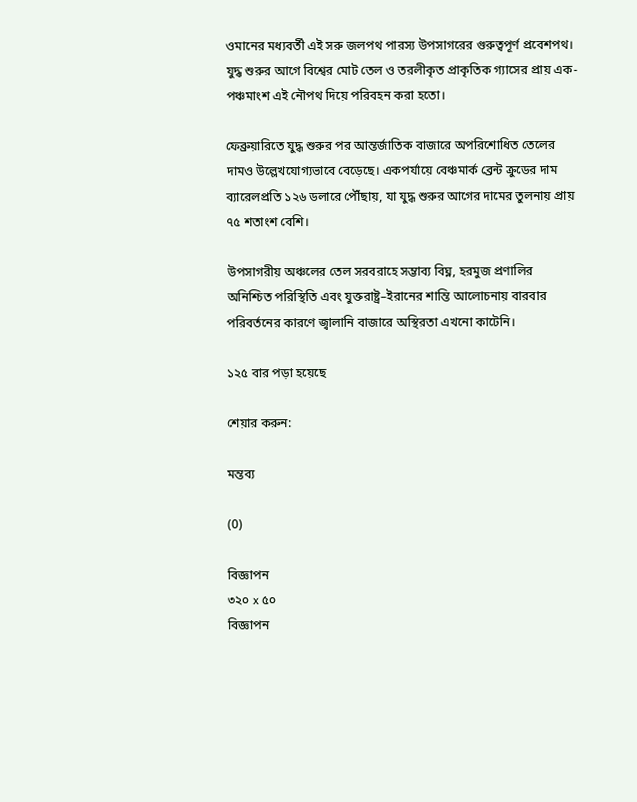ওমানের মধ্যবর্তী এই সরু জলপথ পারস্য উপসাগরের গুরুত্বপূর্ণ প্রবেশপথ। যুদ্ধ শুরুর আগে বিশ্বের মোট তেল ও তরলীকৃত প্রাকৃতিক গ্যাসের প্রায় এক-পঞ্চমাংশ এই নৌপথ দিয়ে পরিবহন করা হতো।

ফেব্রুয়ারিতে যুদ্ধ শুরুর পর আন্তর্জাতিক বাজারে অপরিশোধিত তেলের দামও উল্লেখযোগ্যভাবে বেড়েছে। একপর্যায়ে বেঞ্চমার্ক ব্রেন্ট ক্রুডের দাম ব্যারেলপ্রতি ১২৬ ডলারে পৌঁছায়, যা যুদ্ধ শুরুর আগের দামের তুলনায় প্রায় ৭৫ শতাংশ বেশি।

উপসাগরীয় অঞ্চলের তেল সরবরাহে সম্ভাব্য বিঘ্ন, হরমুজ প্রণালির অনিশ্চিত পরিস্থিতি এবং যুক্তরাষ্ট্র–ইরানের শান্তি আলোচনায় বারবার পরিবর্তনের কারণে জ্বালানি বাজারে অস্থিরতা এখনো কাটেনি।

১২৫ বার পড়া হয়েছে

শেয়ার করুন:

মন্তব্য

(0)

বিজ্ঞাপন
৩২০ x ৫০
বিজ্ঞাপন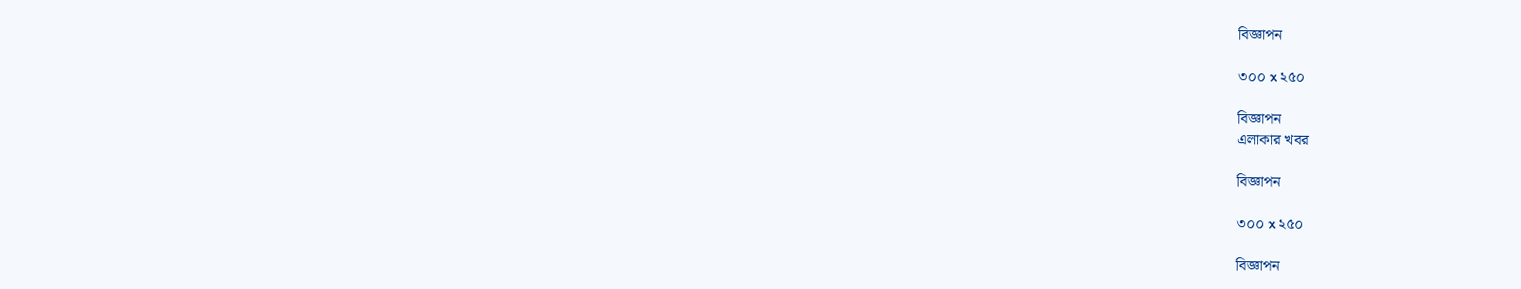বিজ্ঞাপন

৩০০ x ২৫০

বিজ্ঞাপন
এলাকার খবর

বিজ্ঞাপন

৩০০ x ২৫০

বিজ্ঞাপন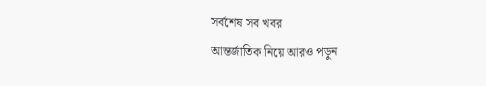সর্বশেষ সব খবর
আন্তর্জাতিক নিয়ে আরও পড়ুন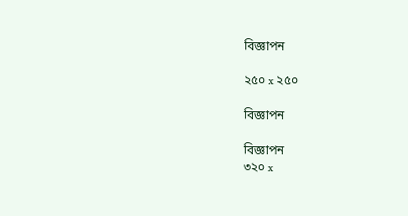বিজ্ঞাপন

২৫০ x ২৫০

বিজ্ঞাপন

বিজ্ঞাপন
৩২০ x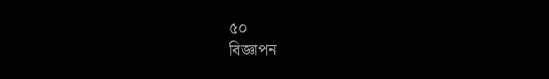৫০
বিজ্ঞাপন